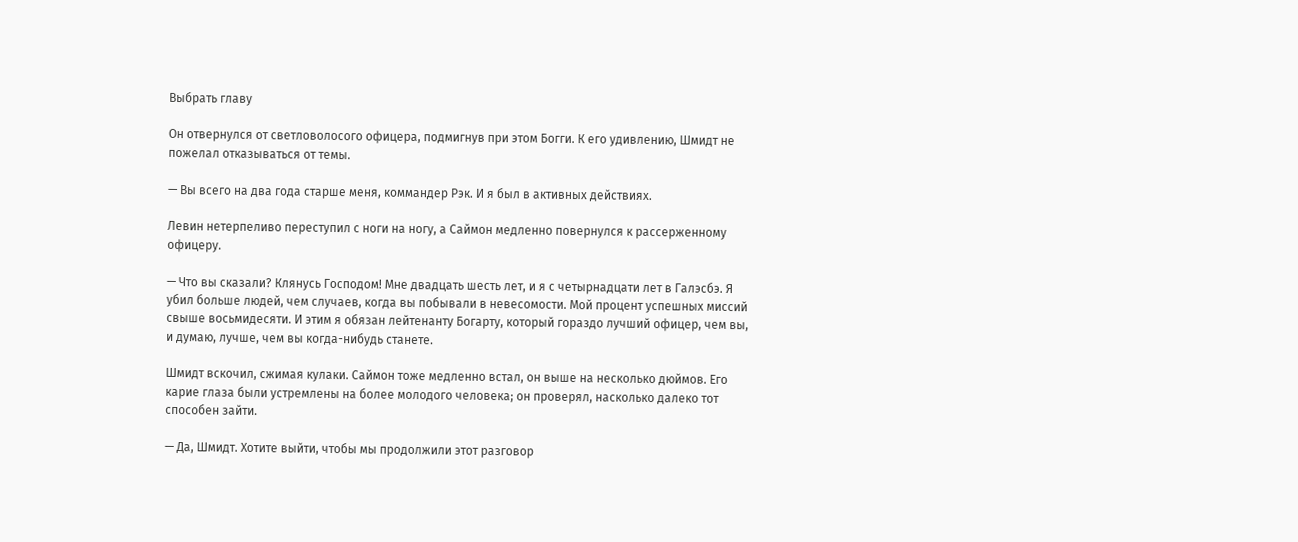Выбрать главу

Он отвернулся от светловолосого офицера, подмигнув при этом Богги. К его удивлению, Шмидт не пожелал отказываться от темы.

— Вы всего на два года старше меня, коммандер Рэк. И я был в активных действиях.

Левин нетерпеливо переступил с ноги на ногу, а Саймон медленно повернулся к рассерженному офицеру.

— Что вы сказали? Клянусь Господом! Мне двадцать шесть лет, и я с четырнадцати лет в Галэсбэ. Я убил больше людей, чем случаев, когда вы побывали в невесомости. Мой процент успешных миссий свыше восьмидесяти. И этим я обязан лейтенанту Богарту, который гораздо лучший офицер, чем вы, и думаю, лучше, чем вы когда-нибудь станете.

Шмидт вскочил, сжимая кулаки. Саймон тоже медленно встал, он выше на несколько дюймов. Его карие глаза были устремлены на более молодого человека; он проверял, насколько далеко тот способен зайти.

— Да, Шмидт. Хотите выйти, чтобы мы продолжили этот разговор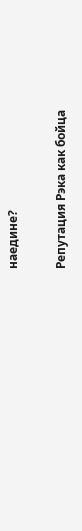наедине?

Репутация Рэка как бойца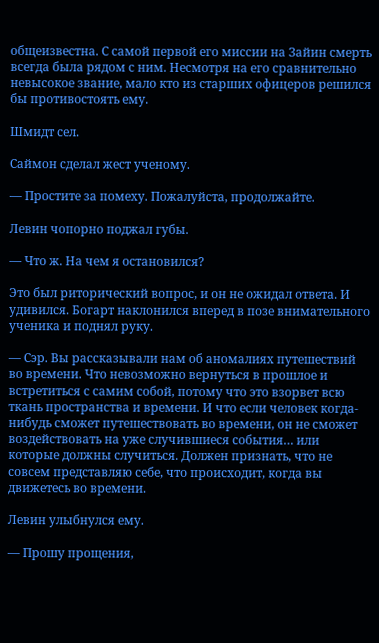общеизвестна. С самой первой его миссии на Зайин смерть всегда была рядом с ним. Несмотря на его сравнительно невысокое звание, мало кто из старших офицеров решился бы противостоять ему.

Шмидт сел.

Саймон сделал жест ученому.

— Простите за помеху. Пожалуйста, продолжайте.

Левин чопорно поджал губы.

— Что ж. На чем я остановился?

Это был риторический вопрос, и он не ожидал ответа. И удивился. Богарт наклонился вперед в позе внимательного ученика и поднял руку.

— Сэр. Вы рассказывали нам об аномалиях путешествий во времени. Что невозможно вернуться в прошлое и встретиться с самим собой, потому что это взорвет всю ткань пространства и времени. И что если человек когда-нибудь сможет путешествовать во времени, он не сможет воздействовать на уже случившиеся события… или которые должны случиться. Должен признать, что не совсем представляю себе, что происходит, когда вы движетесь во времени.

Левин улыбнулся ему.

— Прошу прощения,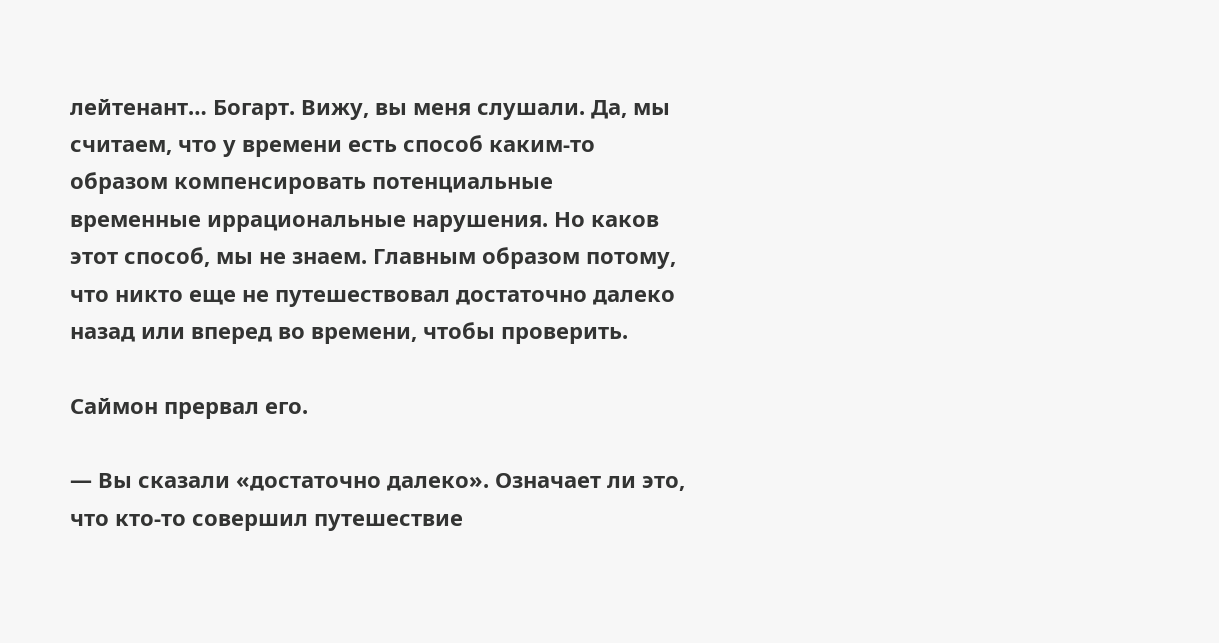лейтенант… Богарт. Вижу, вы меня слушали. Да, мы считаем, что у времени есть способ каким-то образом компенсировать потенциальные временные иррациональные нарушения. Но каков этот способ, мы не знаем. Главным образом потому, что никто еще не путешествовал достаточно далеко назад или вперед во времени, чтобы проверить.

Саймон прервал его.

— Вы сказали «достаточно далеко». Означает ли это, что кто-то совершил путешествие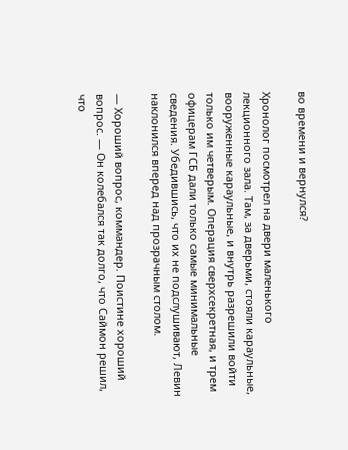во времени и вернулся?

Хронолог посмотрел на двери маленького лекционного зала. Там, за дверьми, стояли караульные, вооруженные караульные, и внутрь разрешили войти только им четверым. Операция сверхсекретная, и трем офицерам ГСБ дали только самые минимальные сведения. Убедившись, что их не подслушивают, Левин наклонился вперед над прозрачным столом.

— Хороший вопрос, коммандер. Поистине хороший вопрос. — Он колебался так долго, что Саймон решил, что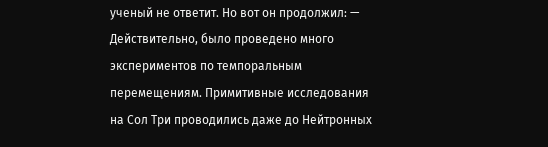ученый не ответит. Но вот он продолжил: — Действительно, было проведено много экспериментов по темпоральным перемещениям. Примитивные исследования на Сол Три проводились даже до Нейтронных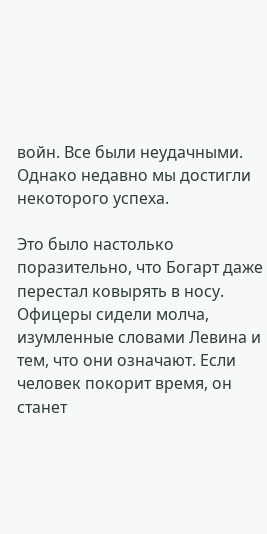войн. Все были неудачными. Однако недавно мы достигли некоторого успеха.

Это было настолько поразительно, что Богарт даже перестал ковырять в носу. Офицеры сидели молча, изумленные словами Левина и тем, что они означают. Если человек покорит время, он станет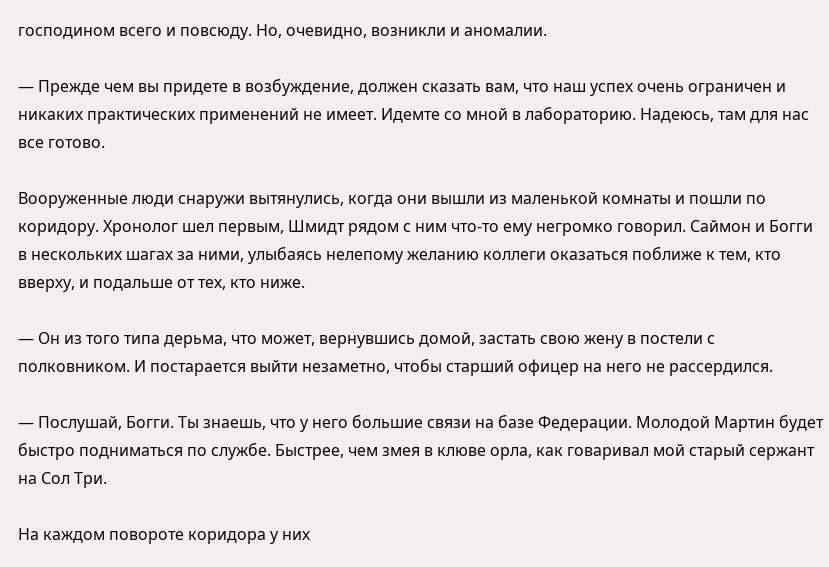господином всего и повсюду. Но, очевидно, возникли и аномалии.

— Прежде чем вы придете в возбуждение, должен сказать вам, что наш успех очень ограничен и никаких практических применений не имеет. Идемте со мной в лабораторию. Надеюсь, там для нас все готово.

Вооруженные люди снаружи вытянулись, когда они вышли из маленькой комнаты и пошли по коридору. Хронолог шел первым, Шмидт рядом с ним что-то ему негромко говорил. Саймон и Богги в нескольких шагах за ними, улыбаясь нелепому желанию коллеги оказаться поближе к тем, кто вверху, и подальше от тех, кто ниже.

— Он из того типа дерьма, что может, вернувшись домой, застать свою жену в постели с полковником. И постарается выйти незаметно, чтобы старший офицер на него не рассердился.

— Послушай, Богги. Ты знаешь, что у него большие связи на базе Федерации. Молодой Мартин будет быстро подниматься по службе. Быстрее, чем змея в клюве орла, как говаривал мой старый сержант на Сол Три.

На каждом повороте коридора у них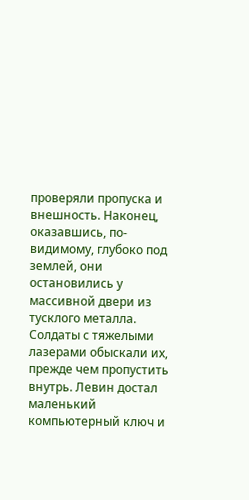проверяли пропуска и внешность. Наконец, оказавшись, по-видимому, глубоко под землей, они остановились у массивной двери из тусклого металла. Солдаты с тяжелыми лазерами обыскали их, прежде чем пропустить внутрь. Левин достал маленький компьютерный ключ и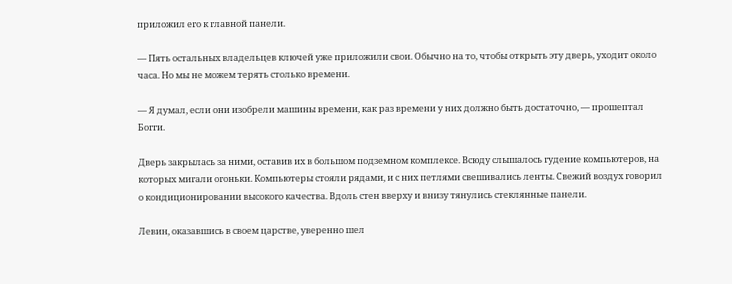приложил его к главной панели.

— Пять остальных владельцев ключей уже приложили свои. Обычно на то, чтобы открыть эту дверь, уходит около часа. Но мы не можем терять столько времени.

— Я думал, если они изобрели машины времени, как раз времени у них должно быть достаточно, — прошептал Богги.

Дверь закрылась за ними, оставив их в большом подземном комплексе. Всюду слышалось гудение компьютеров, на которых мигали огоньки. Компьютеры стояли рядами, и с них петлями свешивались ленты. Свежий воздух говорил о кондиционировании высокого качества. Вдоль стен вверху и внизу тянулись стеклянные панели.

Левин, оказавшись в своем царстве, уверенно шел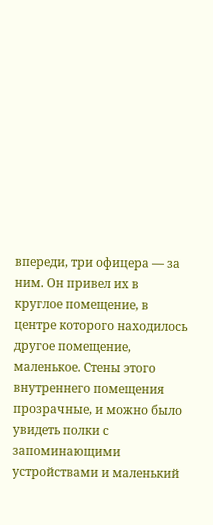впереди, три офицера — за ним. Он привел их в круглое помещение, в центре которого находилось другое помещение, маленькое. Стены этого внутреннего помещения прозрачные, и можно было увидеть полки с запоминающими устройствами и маленький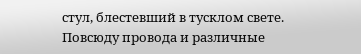стул, блестевший в тусклом свете. Повсюду провода и различные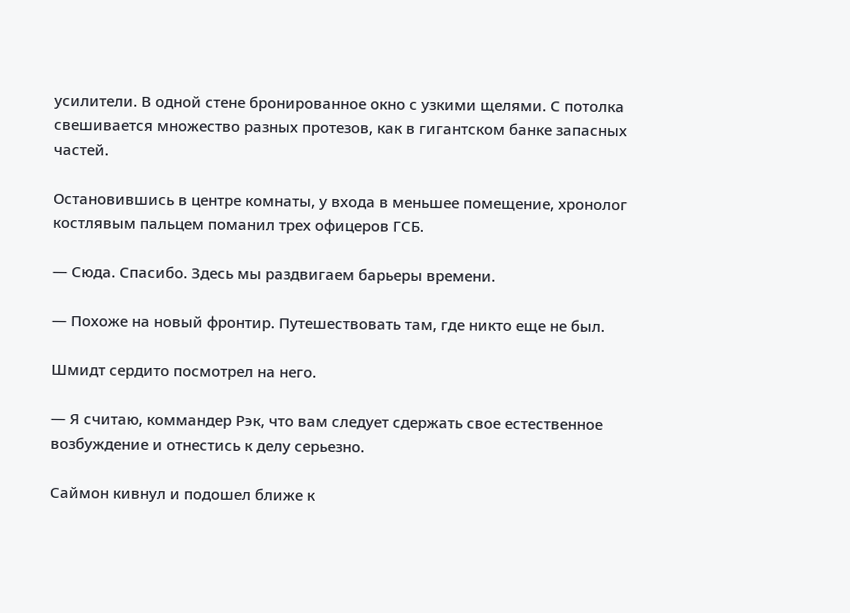усилители. В одной стене бронированное окно с узкими щелями. С потолка свешивается множество разных протезов, как в гигантском банке запасных частей.

Остановившись в центре комнаты, у входа в меньшее помещение, хронолог костлявым пальцем поманил трех офицеров ГСБ.

— Сюда. Спасибо. Здесь мы раздвигаем барьеры времени.

— Похоже на новый фронтир. Путешествовать там, где никто еще не был.

Шмидт сердито посмотрел на него.

— Я считаю, коммандер Рэк, что вам следует сдержать свое естественное возбуждение и отнестись к делу серьезно.

Саймон кивнул и подошел ближе к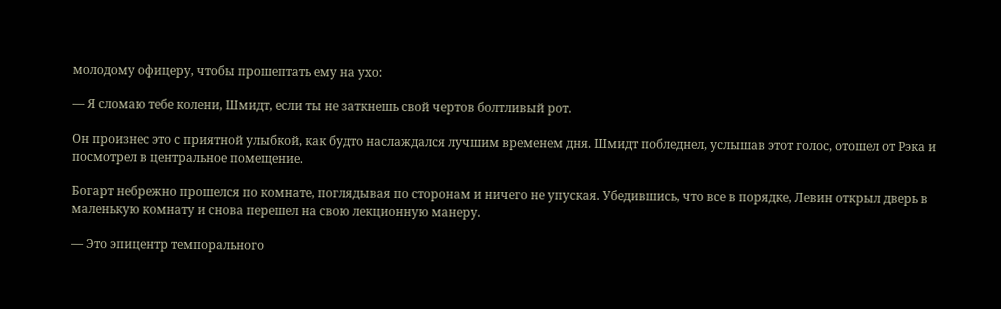молодому офицеру, чтобы прошептать ему на ухо:

— Я сломаю тебе колени, Шмидт, если ты не заткнешь свой чертов болтливый рот.

Он произнес это с приятной улыбкой, как будто наслаждался лучшим временем дня. Шмидт побледнел, услышав этот голос, отошел от Рэка и посмотрел в центральное помещение.

Богарт небрежно прошелся по комнате, поглядывая по сторонам и ничего не упуская. Убедившись, что все в порядке, Левин открыл дверь в маленькую комнату и снова перешел на свою лекционную манеру.

— Это эпицентр темпорального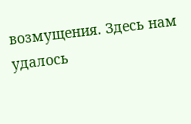возмущения. Здесь нам удалось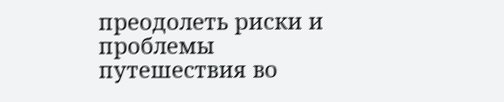преодолеть риски и проблемы путешествия во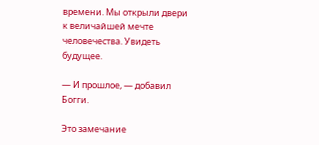времени. Мы открыли двери к величайшей мечте человечества. Увидеть будущее.

— И прошлое, — добавил Богги.

Это замечание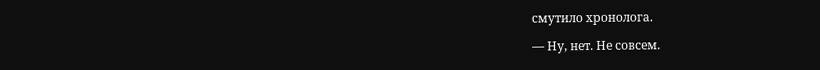смутило хронолога.

— Ну, нет. Не совсем.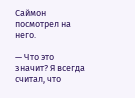Саймон посмотрел на него.

— Что это значит? Я всегда считал, что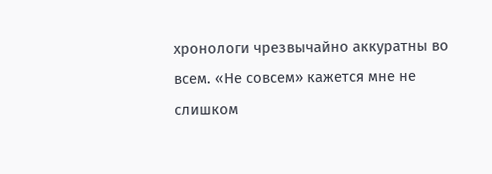хронологи чрезвычайно аккуратны во всем. «Не совсем» кажется мне не слишком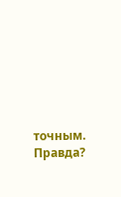точным. Правда?